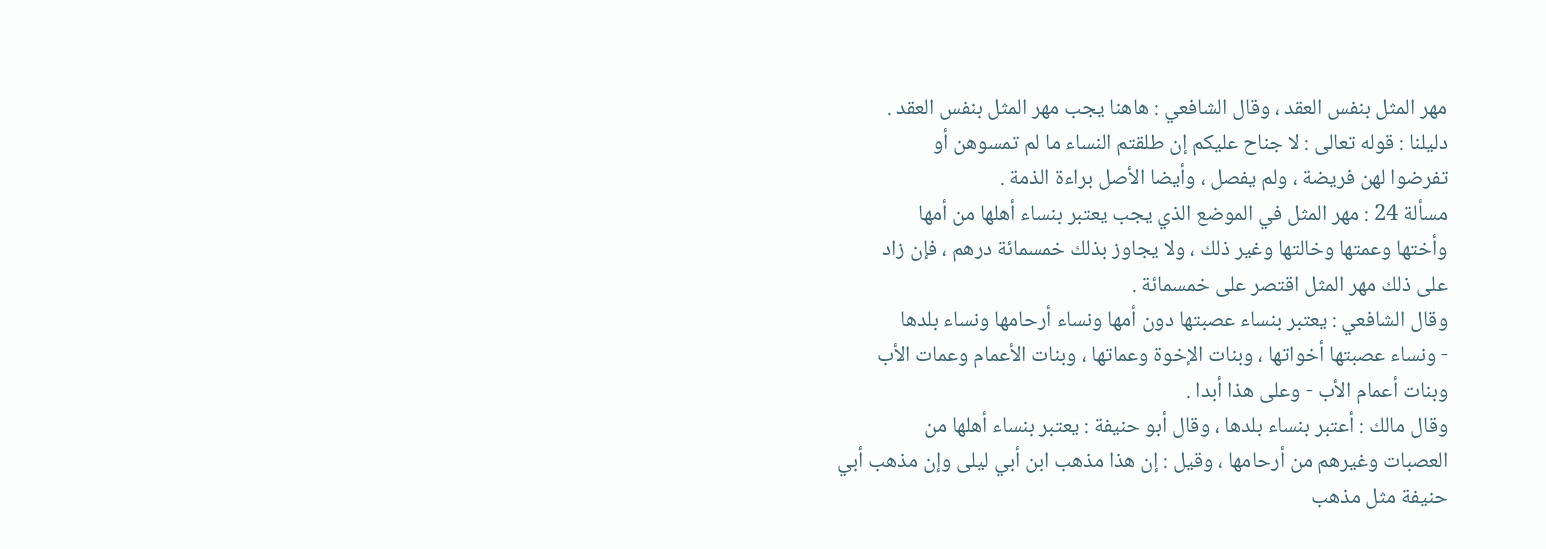مهر المثل بنفس العقد ، وقال الشافعي : هاهنا يجب مهر المثل بنفس العقد .
دليلنا : قوله تعالى : لا جناح عليكم إن طلقتم النساء ما لم تمسوهن أو
تفرضوا لهن فريضة ، ولم يفصل ، وأيضا الأصل براءة الذمة .
مسألة 24 : مهر المثل في الموضع الذي يجب يعتبر بنساء أهلها من أمها
وأختها وعمتها وخالتها وغير ذلك ، ولا يجاوز بذلك خمسمائة درهم ، فإن زاد
على ذلك مهر المثل اقتصر على خمسمائة .
وقال الشافعي : يعتبر بنساء عصبتها دون أمها ونساء أرحامها ونساء بلدها
- ونساء عصبتها أخواتها ، وبنات الإخوة وعماتها ، وبنات الأعمام وعمات الأب
وبنات أعمام الأب - وعلى هذا أبدا .
وقال مالك : أعتبر بنساء بلدها ، وقال أبو حنيفة : يعتبر بنساء أهلها من
العصبات وغيرهم من أرحامها ، وقيل : إن هذا مذهب ابن أبي ليلى وإن مذهب أبي
حنيفة مثل مذهب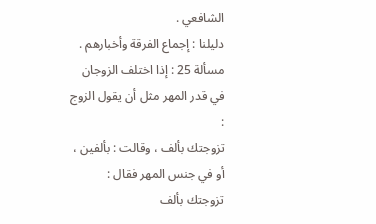الشافعي .
دليلنا : إجماع الفرقة وأخبارهم .
مسألة 25 : إذا اختلف الزوجان في قدر المهر مثل أن يقول الزوج :
تزوجتك بألف ، وقالت : بألفين ، أو في جنس المهر فقال : تزوجتك بألف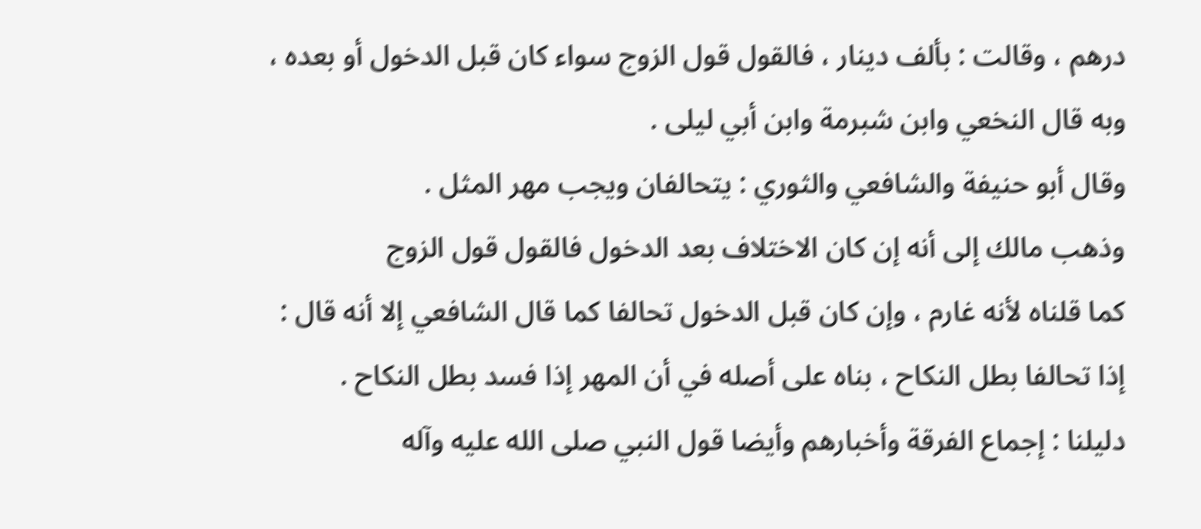درهم ، وقالت : بألف دينار ، فالقول قول الزوج سواء كان قبل الدخول أو بعده ،
وبه قال النخعي وابن شبرمة وابن أبي ليلى .
وقال أبو حنيفة والشافعي والثوري : يتحالفان ويجب مهر المثل .
وذهب مالك إلى أنه إن كان الاختلاف بعد الدخول فالقول قول الزوج
كما قلناه لأنه غارم ، وإن كان قبل الدخول تحالفا كما قال الشافعي إلا أنه قال :
إذا تحالفا بطل النكاح ، بناه على أصله في أن المهر إذا فسد بطل النكاح .
دليلنا : إجماع الفرقة وأخبارهم وأيضا قول النبي صلى الله عليه وآله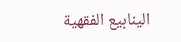الينابيع الفقهية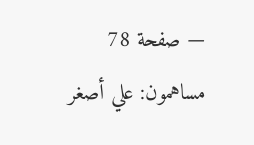— صفحة 78
مساهمون: علي أصغر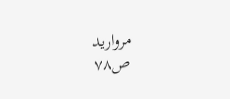مرواريد
ص٧٨